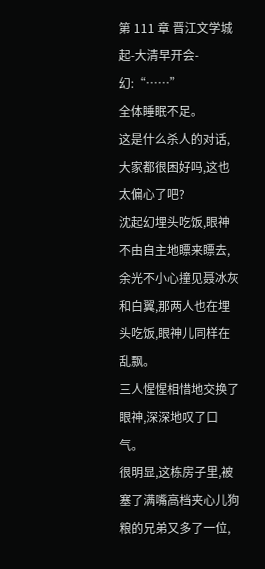第 111 章 晋江文学城
起-大清早开会-幻:“……”
全体睡眠不足。
这是什么杀人的对话,大家都很困好吗,这也太偏心了吧?
沈起幻埋头吃饭,眼神不由自主地瞟来瞟去,余光不小心撞见聂冰灰和白翼,那两人也在埋头吃饭,眼神儿同样在乱飘。
三人惺惺相惜地交换了眼神,深深地叹了口气。
很明显,这栋房子里,被塞了满嘴高档夹心儿狗粮的兄弟又多了一位,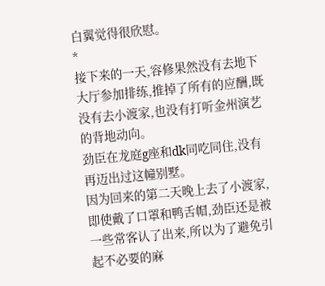白翼觉得很欣慰。
*
接下来的一天,容修果然没有去地下大厅参加排练,推掉了所有的应酬,既没有去小渡家,也没有打听金州演艺的背地动向。
劲臣在龙庭g座和dk同吃同住,没有再迈出过这幢别墅。
因为回来的第二天晚上去了小渡家,即使戴了口罩和鸭舌帽,劲臣还是被一些常客认了出来,所以为了避免引起不必要的麻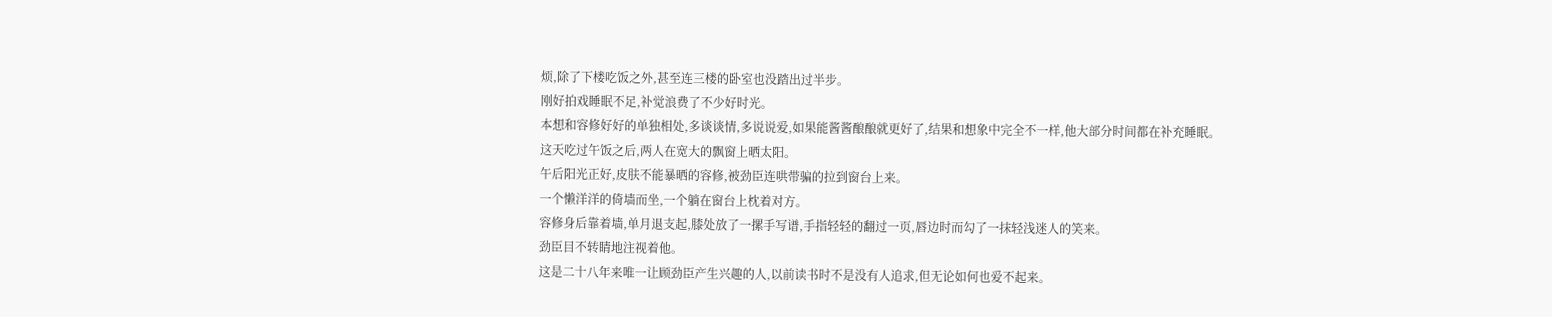烦,除了下楼吃饭之外,甚至连三楼的卧室也没踏出过半步。
刚好拍戏睡眠不足,补觉浪费了不少好时光。
本想和容修好好的单独相处,多谈谈情,多说说爱,如果能酱酱酿酿就更好了,结果和想象中完全不一样,他大部分时间都在补充睡眠。
这天吃过午饭之后,两人在宽大的飘窗上晒太阳。
午后阳光正好,皮肤不能暴晒的容修,被劲臣连哄带骗的拉到窗台上来。
一个懒洋洋的倚墙而坐,一个躺在窗台上枕着对方。
容修身后靠着墙,单月退支起,膝处放了一摞手写谱,手指轻轻的翻过一页,唇边时而勾了一抹轻浅迷人的笑来。
劲臣目不转睛地注视着他。
这是二十八年来唯一让顾劲臣产生兴趣的人,以前读书时不是没有人追求,但无论如何也爱不起来。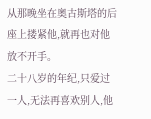从那晚坐在奥古斯塔的后座上搂紧他,就再也对他放不开手。
二十八岁的年纪,只爱过一人,无法再喜欢别人,他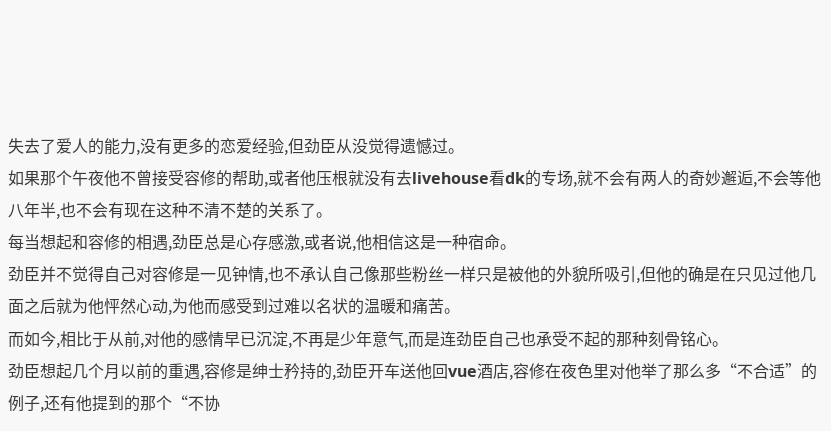失去了爱人的能力,没有更多的恋爱经验,但劲臣从没觉得遗憾过。
如果那个午夜他不曾接受容修的帮助,或者他压根就没有去livehouse看dk的专场,就不会有两人的奇妙邂逅,不会等他八年半,也不会有现在这种不清不楚的关系了。
每当想起和容修的相遇,劲臣总是心存感激,或者说,他相信这是一种宿命。
劲臣并不觉得自己对容修是一见钟情,也不承认自己像那些粉丝一样只是被他的外貌所吸引,但他的确是在只见过他几面之后就为他怦然心动,为他而感受到过难以名状的温暖和痛苦。
而如今,相比于从前,对他的感情早已沉淀,不再是少年意气,而是连劲臣自己也承受不起的那种刻骨铭心。
劲臣想起几个月以前的重遇,容修是绅士矜持的,劲臣开车送他回vue酒店,容修在夜色里对他举了那么多“不合适”的例子,还有他提到的那个“不协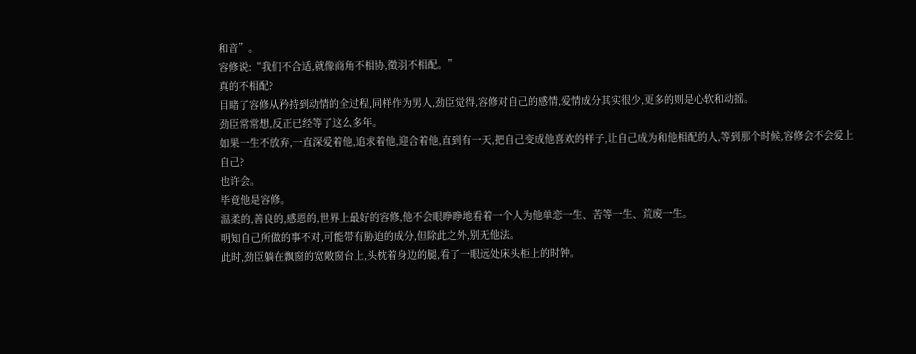和音”。
容修说:“我们不合适,就像商角不相协,徵羽不相配。”
真的不相配?
目睹了容修从矜持到动情的全过程,同样作为男人,劲臣觉得,容修对自己的感情,爱情成分其实很少,更多的则是心软和动摇。
劲臣常常想,反正已经等了这么多年。
如果一生不放弃,一直深爱着他,追求着他,迎合着他,直到有一天,把自己变成他喜欢的样子,让自己成为和他相配的人,等到那个时候,容修会不会爱上自己?
也许会。
毕竟他是容修。
温柔的,善良的,感恩的,世界上最好的容修,他不会眼睁睁地看着一个人为他单恋一生、苦等一生、荒废一生。
明知自己所做的事不对,可能带有胁迫的成分,但除此之外,别无他法。
此时,劲臣躺在飘窗的宽敞窗台上,头枕着身边的腿,看了一眼远处床头柜上的时钟。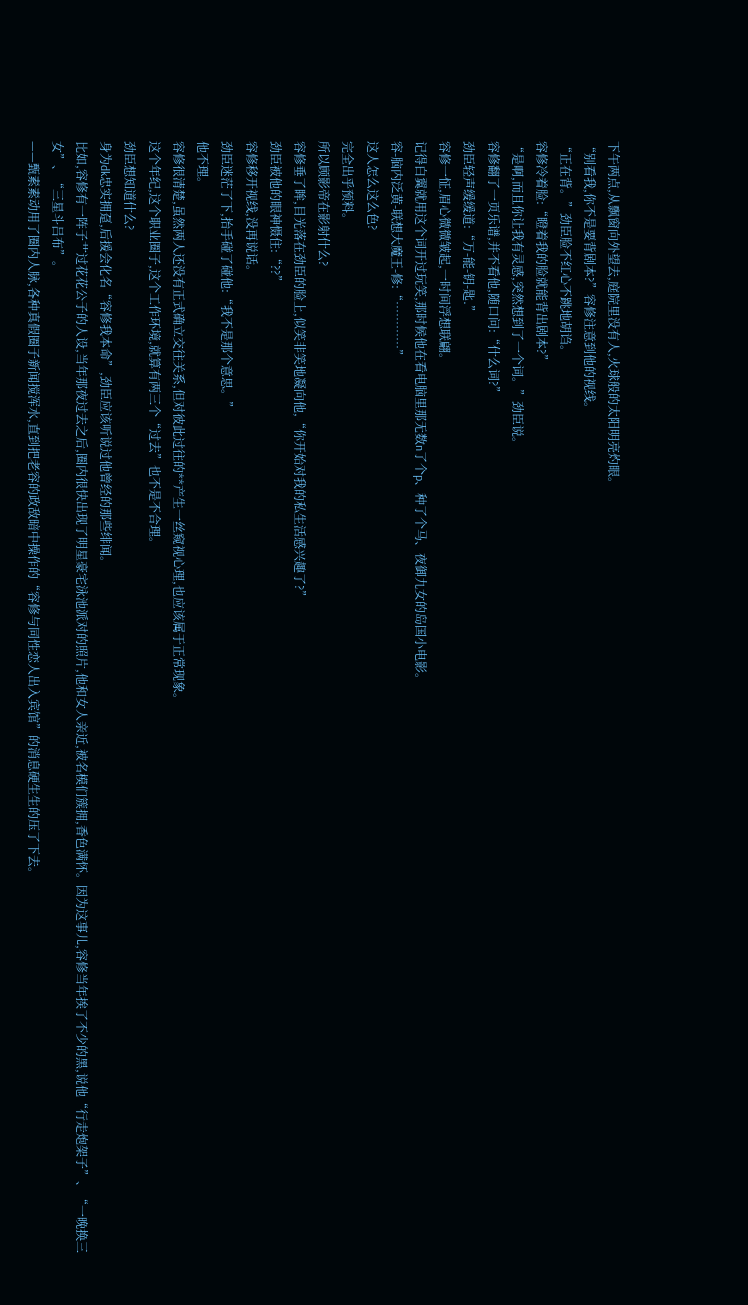下午两点,从飘窗向外望去,庭院里没有人,火球般的太阳明亮灼眼。
“别看我,你不是要背剧本?”容修注意到他的视线。
“正在背。”劲臣脸不红心不跳地胡诌。
容修冷着脸:“瞪着我的脸就能背出剧本?”
“是啊,而且你让我有灵感,突然想到了一个词。”劲臣说。
容修翻了一页乐谱,并不看他,随口问:“什么词?”
劲臣轻声缓缓道:“万-能-钥-匙.”
容修一怔,眉心微微皱起,一时间浮想联翩。
记得白翼就用这个词开过玩笑,那时候他在看电脑里那无数n了个p、种了个马、夜御九女的岛国小电影。
容-脑内泛黄-联想大魔王-修:“…………”
这人怎么这么色?
完全出乎预料。
所以顾影帝在影射什么?
容修垂了眸,目光落在劲臣的脸上,似笑非笑地凝向他,“你开始对我的私生活感兴趣了?”
劲臣被他的眼神慑住:“??”
容修移开视线,没再说话。
劲臣迷茫了下,抬手碰了碰他:“我不是那个意思。”
他不理。
容修很清楚,虽然两人还没有正式确立交往关系,但对彼此过往的**产生一丝窥视心理,也应该属于正常现象。
这个年纪,这个职业圈子,这个工作环境,就算有两三个“过去”也不是不合理。
劲臣想知道什么?
身为dk忠实拥趸,后援会化名“容修我本命”,劲臣应该听说过他曾经的那些绯闻。
比如,容修有一阵子艹过花花公子的人设,当年那夜过去之后,圈内很快出现了明星豪宅泳池派对的照片,他和女人亲近,被名模们簇拥,香色满怀。因为这事儿,容修当年挨了不少的黑,说他“行走炮架子”、“一晚换三女”、“三星斗吕布”。
——甄素素动用了圈内人脉,各种真假圈子新闻搅浑水,直到把老容的政敌暗中操作的“容修与同性恋人出入宾馆”的消息硬生生的压了下去。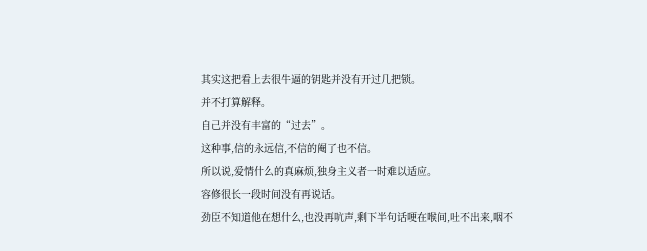其实这把看上去很牛逼的钥匙并没有开过几把锁。
并不打算解释。
自己并没有丰富的“过去”。
这种事,信的永远信,不信的阉了也不信。
所以说,爱情什么的真麻烦,独身主义者一时难以适应。
容修很长一段时间没有再说话。
劲臣不知道他在想什么,也没再吭声,剩下半句话哽在喉间,吐不出来,咽不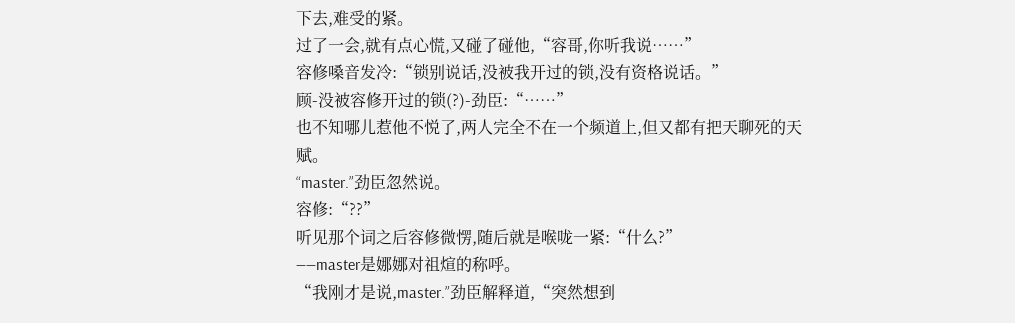下去,难受的紧。
过了一会,就有点心慌,又碰了碰他,“容哥,你听我说……”
容修嗓音发冷:“锁别说话,没被我开过的锁,没有资格说话。”
顾-没被容修开过的锁(?)-劲臣:“……”
也不知哪儿惹他不悦了,两人完全不在一个频道上,但又都有把天聊死的天赋。
“master.”劲臣忽然说。
容修:“??”
听见那个词之后容修微愣,随后就是喉咙一紧:“什么?”
——master是娜娜对祖煊的称呼。
“我刚才是说,master.”劲臣解释道,“突然想到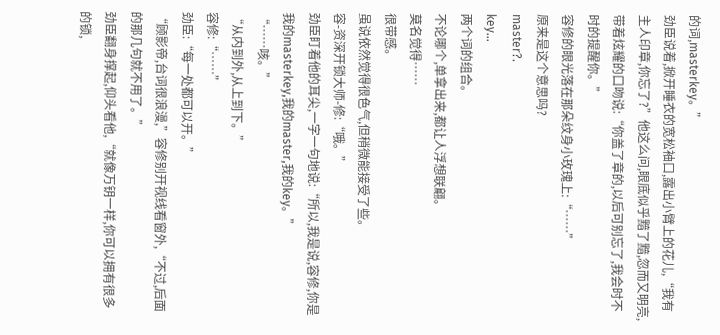的词,masterkey。”
劲臣说着,掀开睡衣的宽松袖口,露出小臂上的花儿,“我有主人印章,你忘了?”他这么问,眼底似乎黯了黯,忽而又明亮,带着炫耀的口吻说:“你盖了章的,以后可别忘了,我会时不时的提醒你。”
容修的眼光落在那朵纹身小玫瑰上:“……”
原来是这个意思吗?
master?.
key...
两个词的组合。
不论哪个,单拿出来,都让人浮想联翩。
莫名觉得……
很带感。
虽说依然觉得很色气,但稍微能接受了些。
容-资深开锁大师-修:“哦。”
劲臣盯着他的耳尖,一字一句地说:“所以,我是说,容修,你是我的masterkey,我的master,我的key。”
“……咳。”
“从内到外,从上到下。”
容修:“……”
劲臣:“每一处都可以开。”
“顾影帝,台词很浪漫,”容修别开视线看窗外,“不过,后面的那几句就不用了。”
劲臣翻身撑起,仰头看他,“就像万钥一样,你可以拥有很多的锁,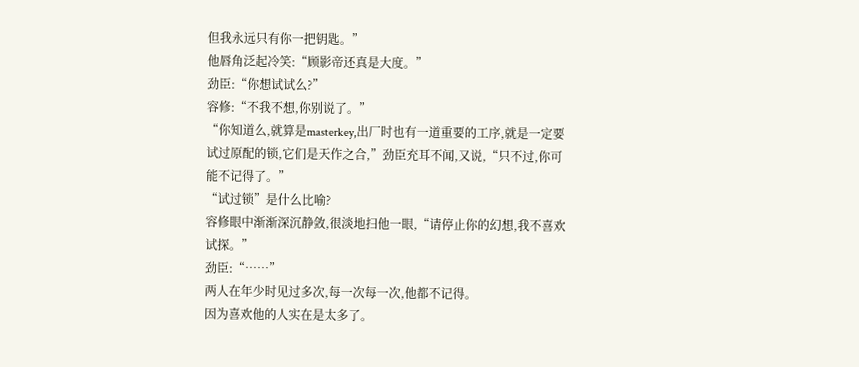但我永远只有你一把钥匙。”
他唇角泛起冷笑:“顾影帝还真是大度。”
劲臣:“你想试试么?”
容修:“不我不想,你别说了。”
“你知道么,就算是masterkey,出厂时也有一道重要的工序,就是一定要试过原配的锁,它们是天作之合,”劲臣充耳不闻,又说,“只不过,你可能不记得了。”
“试过锁”是什么比喻?
容修眼中渐渐深沉静敛,很淡地扫他一眼,“请停止你的幻想,我不喜欢试探。”
劲臣:“……”
两人在年少时见过多次,每一次每一次,他都不记得。
因为喜欢他的人实在是太多了。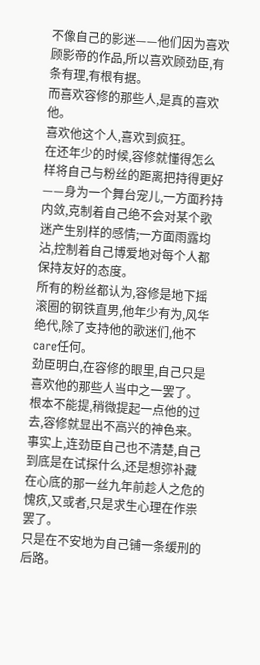不像自己的影迷——他们因为喜欢顾影帝的作品,所以喜欢顾劲臣,有条有理,有根有据。
而喜欢容修的那些人,是真的喜欢他。
喜欢他这个人,喜欢到疯狂。
在还年少的时候,容修就懂得怎么样将自己与粉丝的距离把持得更好——身为一个舞台宠儿,一方面矜持内敛,克制着自己绝不会对某个歌迷产生别样的感情;一方面雨露均沾,控制着自己博爱地对每个人都保持友好的态度。
所有的粉丝都认为,容修是地下摇滚圈的钢铁直男,他年少有为,风华绝代,除了支持他的歌迷们,他不care任何。
劲臣明白,在容修的眼里,自己只是喜欢他的那些人当中之一罢了。
根本不能提,稍微提起一点他的过去,容修就显出不高兴的神色来。
事实上,连劲臣自己也不清楚,自己到底是在试探什么,还是想弥补藏在心底的那一丝九年前趁人之危的愧疚,又或者,只是求生心理在作祟罢了。
只是在不安地为自己铺一条缓刑的后路。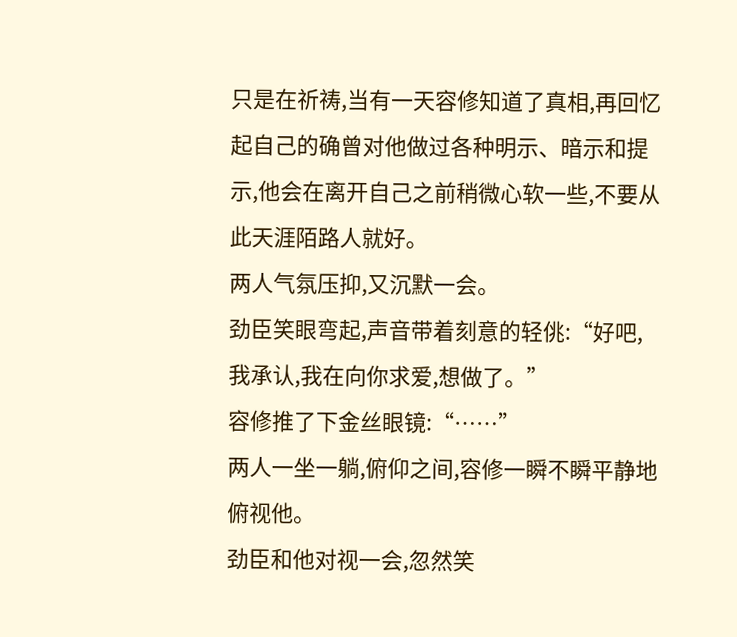只是在祈祷,当有一天容修知道了真相,再回忆起自己的确曾对他做过各种明示、暗示和提示,他会在离开自己之前稍微心软一些,不要从此天涯陌路人就好。
两人气氛压抑,又沉默一会。
劲臣笑眼弯起,声音带着刻意的轻佻:“好吧,我承认,我在向你求爱,想做了。”
容修推了下金丝眼镜:“……”
两人一坐一躺,俯仰之间,容修一瞬不瞬平静地俯视他。
劲臣和他对视一会,忽然笑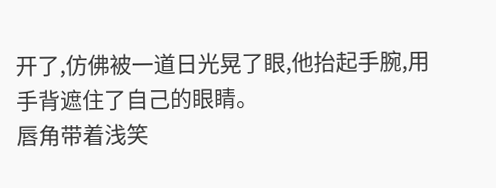开了,仿佛被一道日光晃了眼,他抬起手腕,用手背遮住了自己的眼睛。
唇角带着浅笑